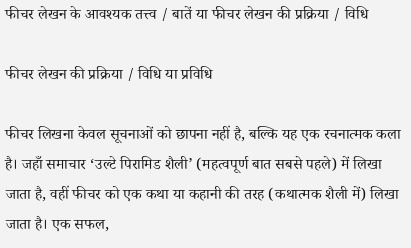फीचर लेखन के आवश्यक तत्त्व / बातें या फीचर लेखन की प्रक्रिया / विधि

फीचर लेखन की प्रक्रिया / विधि या प्रविधि

फीचर लिखना केवल सूचनाओं को छापना नहीं है, बल्कि यह एक रचनात्मक कला है। जहाँ समाचार ‘उल्टे पिरामिड शैली’ (महत्वपूर्ण बात सबसे पहले) में लिखा जाता है, वहीं फीचर को एक कथा या कहानी की तरह (कथात्मक शैली में) लिखा जाता है। एक सफल,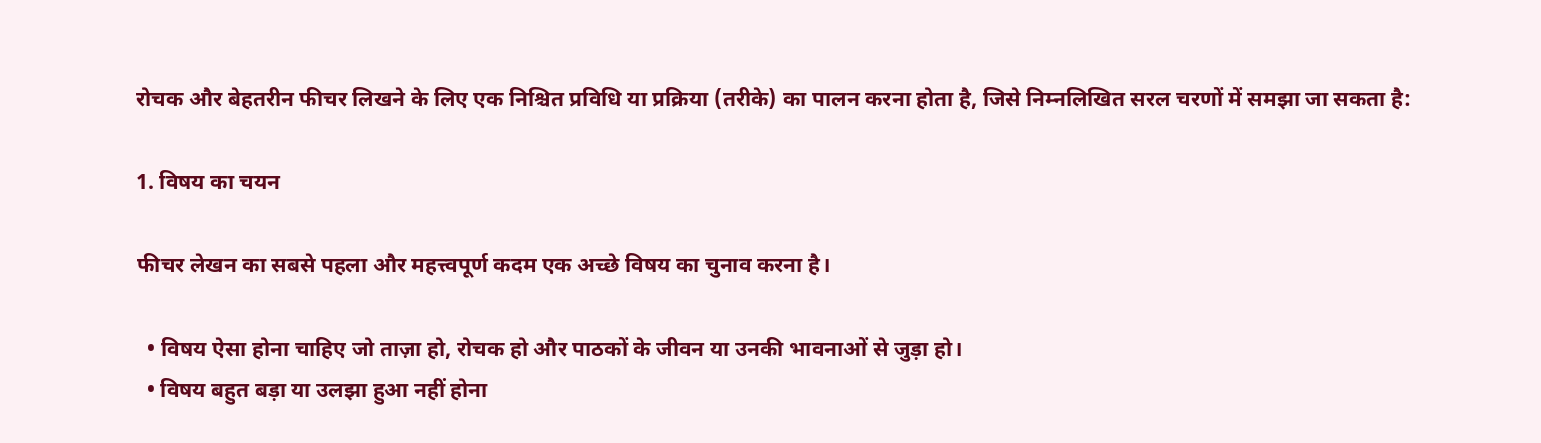रोचक और बेहतरीन फीचर लिखने के लिए एक निश्चित प्रविधि या प्रक्रिया (तरीके) का पालन करना होता है, जिसे निम्नलिखित सरल चरणों में समझा जा सकता है:

1. विषय का चयन

फीचर लेखन का सबसे पहला और महत्त्वपूर्ण कदम एक अच्छे विषय का चुनाव करना है।

  • विषय ऐसा होना चाहिए जो ताज़ा हो, रोचक हो और पाठकों के जीवन या उनकी भावनाओं से जुड़ा हो।
  • विषय बहुत बड़ा या उलझा हुआ नहीं होना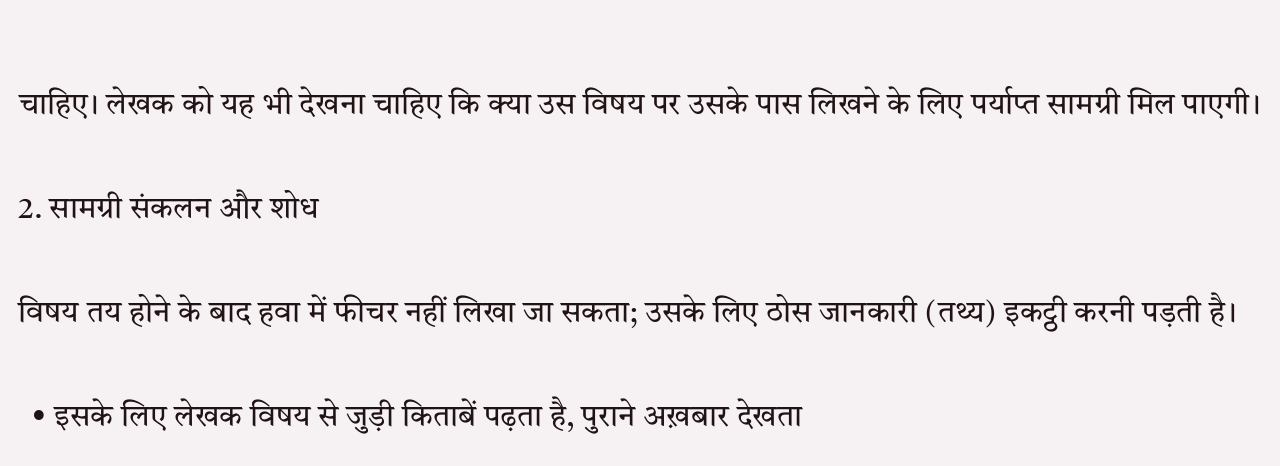चाहिए। लेखक को यह भी देखना चाहिए कि क्या उस विषय पर उसके पास लिखने के लिए पर्याप्त सामग्री मिल पाएगी।

2. सामग्री संकलन और शोध

विषय तय होने के बाद हवा में फीचर नहीं लिखा जा सकता; उसके लिए ठोस जानकारी (तथ्य) इकट्ठी करनी पड़ती है।

  • इसके लिए लेखक विषय से जुड़ी किताबें पढ़ता है, पुराने अख़बार देखता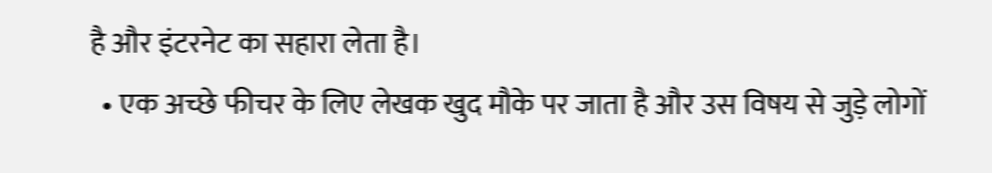है और इंटरनेट का सहारा लेता है।
  • एक अच्छे फीचर के लिए लेखक खुद मौके पर जाता है और उस विषय से जुड़े लोगों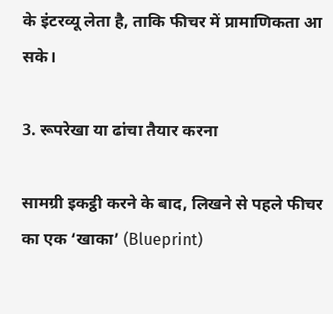के इंटरव्यू लेता है, ताकि फीचर में प्रामाणिकता आ सके।

3. रूपरेखा या ढांचा तैयार करना

सामग्री इकट्ठी करने के बाद, लिखने से पहले फीचर का एक ‘खाका’ (Blueprint)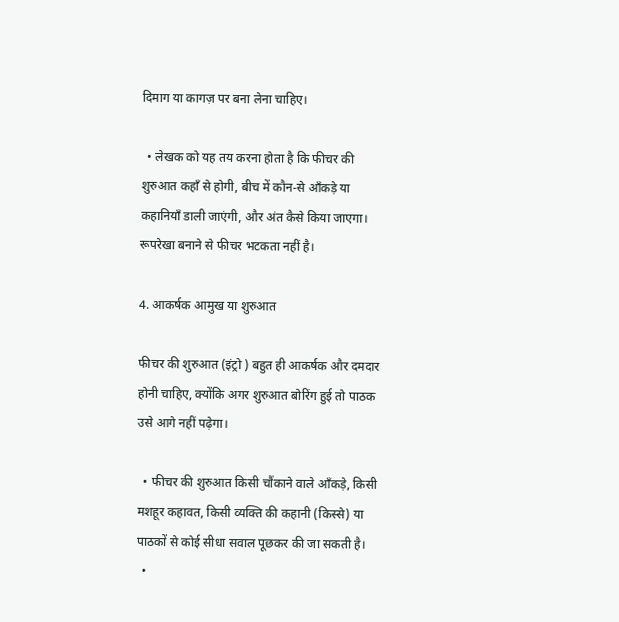दिमाग या कागज़ पर बना लेना चाहिए।

  • लेखक को यह तय करना होता है कि फीचर की शुरुआत कहाँ से होगी, बीच में कौन-से आँकड़े या कहानियाँ डाली जाएंगी, और अंत कैसे किया जाएगा। रूपरेखा बनाने से फीचर भटकता नहीं है।

4. आकर्षक आमुख या शुरुआत

फीचर की शुरुआत (इंट्रो ) बहुत ही आकर्षक और दमदार होनी चाहिए, क्योंकि अगर शुरुआत बोरिंग हुई तो पाठक उसे आगे नहीं पढ़ेगा।

  • फीचर की शुरुआत किसी चौंकाने वाले आँकड़े, किसी मशहूर कहावत, किसी व्यक्ति की कहानी (किस्से) या पाठकों से कोई सीधा सवाल पूछकर की जा सकती है।
  •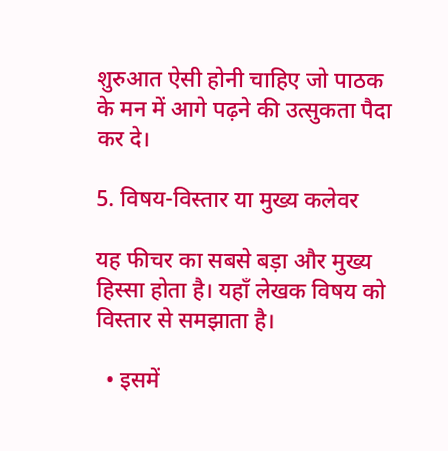शुरुआत ऐसी होनी चाहिए जो पाठक के मन में आगे पढ़ने की उत्सुकता पैदा कर दे।

5. विषय-विस्तार या मुख्य कलेवर

यह फीचर का सबसे बड़ा और मुख्य हिस्सा होता है। यहाँ लेखक विषय को विस्तार से समझाता है।

  • इसमें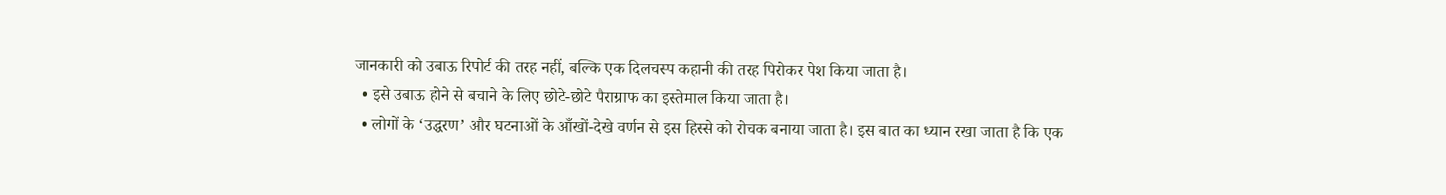जानकारी को उबाऊ रिपोर्ट की तरह नहीं, बल्कि एक दिलचस्प कहानी की तरह पिरोकर पेश किया जाता है।
  • इसे उबाऊ होने से बचाने के लिए छोटे-छोटे पैराग्राफ का इस्तेमाल किया जाता है।
  • लोगों के ‘उद्धरण’ और घटनाओं के आँखों-देखे वर्णन से इस हिस्से को रोचक बनाया जाता है। इस बात का ध्यान रखा जाता है कि एक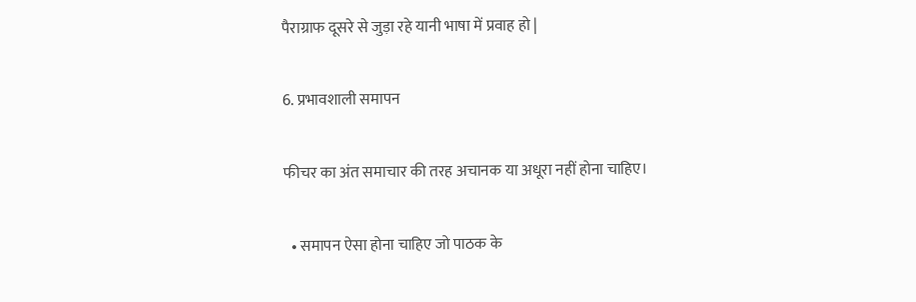पैराग्राफ दूसरे से जुड़ा रहे यानी भाषा में प्रवाह हो |

6. प्रभावशाली समापन

फीचर का अंत समाचार की तरह अचानक या अधूरा नहीं होना चाहिए।

  • समापन ऐसा होना चाहिए जो पाठक के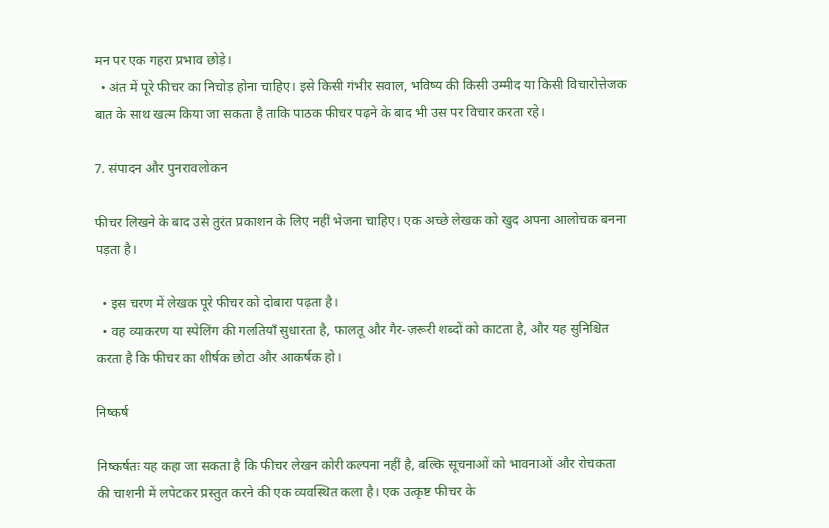मन पर एक गहरा प्रभाव छोड़े।
  • अंत में पूरे फीचर का निचोड़ होना चाहिए। इसे किसी गंभीर सवाल, भविष्य की किसी उम्मीद या किसी विचारोत्तेजक बात के साथ खत्म किया जा सकता है ताकि पाठक फीचर पढ़ने के बाद भी उस पर विचार करता रहे।

7. संपादन और पुनरावलोकन

फीचर लिखने के बाद उसे तुरंत प्रकाशन के लिए नहीं भेजना चाहिए। एक अच्छे लेखक को खुद अपना आलोचक बनना पड़ता है।

  • इस चरण में लेखक पूरे फीचर को दोबारा पढ़ता है।
  • वह व्याकरण या स्पेलिंग की गलतियाँ सुधारता है, फालतू और गैर-ज़रूरी शब्दों को काटता है, और यह सुनिश्चित करता है कि फीचर का शीर्षक छोटा और आकर्षक हो।

निष्कर्ष

निष्कर्षतः यह कहा जा सकता है कि फीचर लेखन कोरी कल्पना नहीं है, बल्कि सूचनाओं को भावनाओं और रोचकता की चाशनी में लपेटकर प्रस्तुत करने की एक व्यवस्थित कला है। एक उत्कृष्ट फीचर के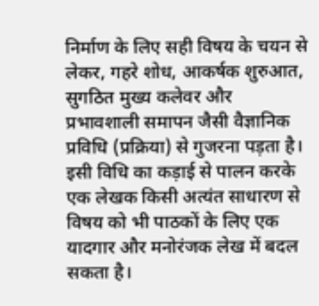निर्माण के लिए सही विषय के चयन से लेकर, गहरे शोध, आकर्षक शुरुआत, सुगठित मुख्य कलेवर और प्रभावशाली समापन जैसी वैज्ञानिक प्रविधि (प्रक्रिया) से गुजरना पड़ता है। इसी विधि का कड़ाई से पालन करके एक लेखक किसी अत्यंत साधारण से विषय को भी पाठकों के लिए एक यादगार और मनोरंजक लेख में बदल सकता है।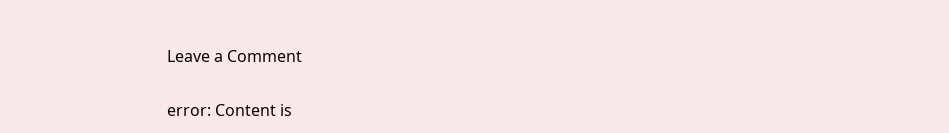Leave a Comment

error: Content is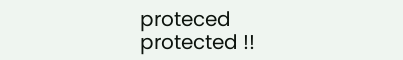proteced protected !!